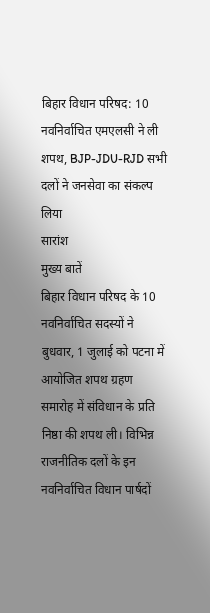बिहार विधान परिषद: 10 नवनिर्वाचित एमएलसी ने ली शपथ, BJP-JDU-RJD सभी दलों ने जनसेवा का संकल्प लिया
सारांश
मुख्य बातें
बिहार विधान परिषद के 10 नवनिर्वाचित सदस्यों ने बुधवार, 1 जुलाई को पटना में आयोजित शपथ ग्रहण समारोह में संविधान के प्रति निष्ठा की शपथ ली। विभिन्न राजनीतिक दलों के इन नवनिर्वाचित विधान पार्षदों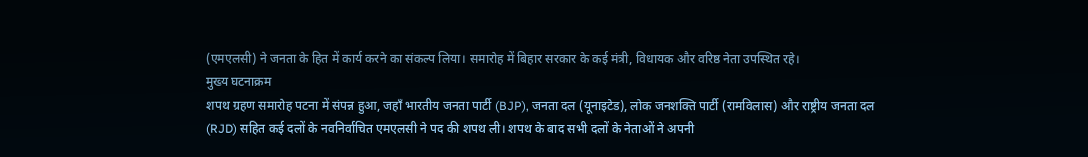(एमएलसी) ने जनता के हित में कार्य करने का संकल्प लिया। समारोह में बिहार सरकार के कई मंत्री, विधायक और वरिष्ठ नेता उपस्थित रहे।
मुख्य घटनाक्रम
शपथ ग्रहण समारोह पटना में संपन्न हुआ, जहाँ भारतीय जनता पार्टी (BJP), जनता दल (यूनाइटेड), लोक जनशक्ति पार्टी (रामविलास) और राष्ट्रीय जनता दल (RJD) सहित कई दलों के नवनिर्वाचित एमएलसी ने पद की शपथ ली। शपथ के बाद सभी दलों के नेताओं ने अपनी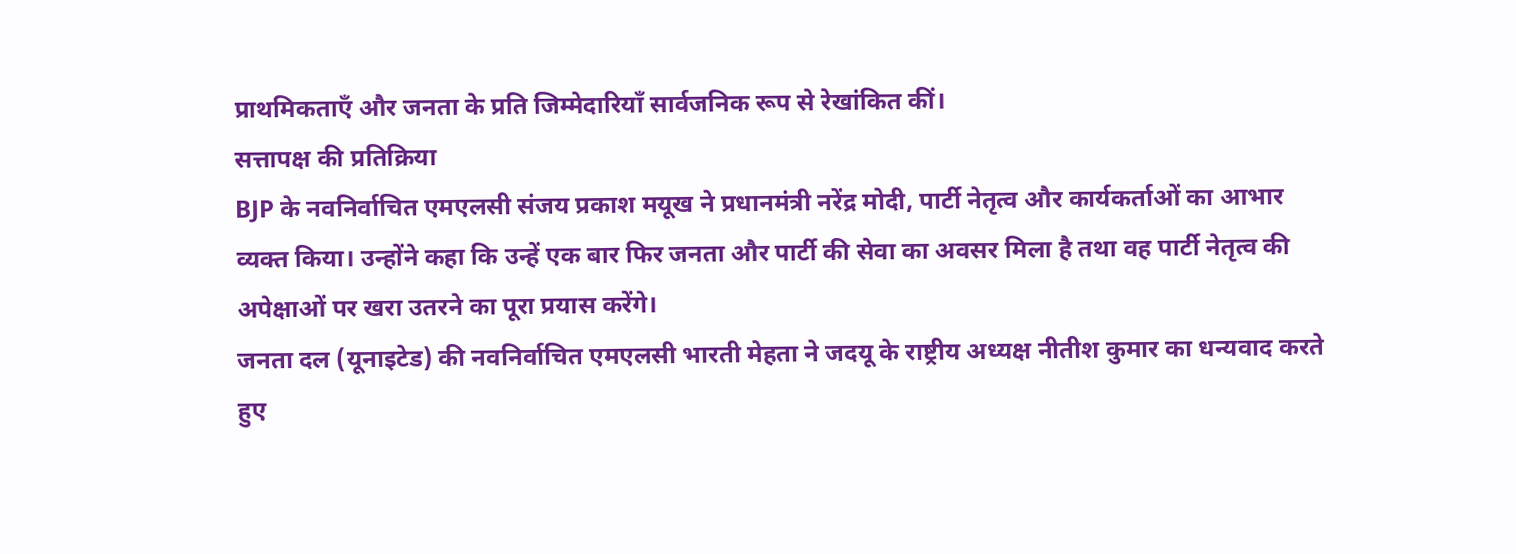प्राथमिकताएँ और जनता के प्रति जिम्मेदारियाँ सार्वजनिक रूप से रेखांकित कीं।
सत्तापक्ष की प्रतिक्रिया
BJP के नवनिर्वाचित एमएलसी संजय प्रकाश मयूख ने प्रधानमंत्री नरेंद्र मोदी, पार्टी नेतृत्व और कार्यकर्ताओं का आभार व्यक्त किया। उन्होंने कहा कि उन्हें एक बार फिर जनता और पार्टी की सेवा का अवसर मिला है तथा वह पार्टी नेतृत्व की अपेक्षाओं पर खरा उतरने का पूरा प्रयास करेंगे।
जनता दल (यूनाइटेड) की नवनिर्वाचित एमएलसी भारती मेहता ने जदयू के राष्ट्रीय अध्यक्ष नीतीश कुमार का धन्यवाद करते हुए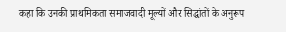कहा कि उनकी प्राथमिकता समाजवादी मूल्यों और सिद्धांतों के अनुरूप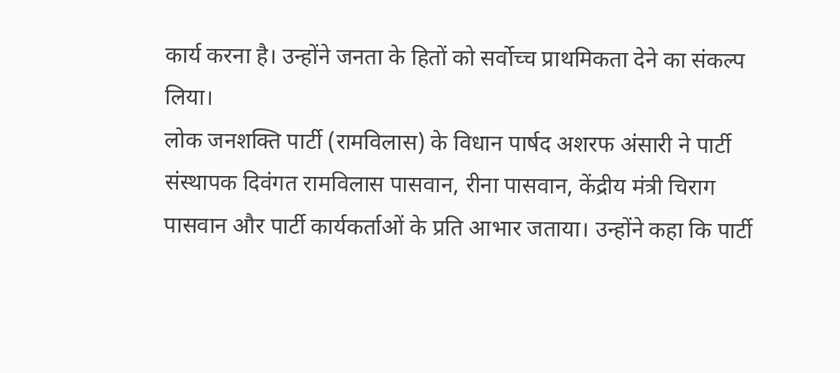कार्य करना है। उन्होंने जनता के हितों को सर्वोच्च प्राथमिकता देने का संकल्प लिया।
लोक जनशक्ति पार्टी (रामविलास) के विधान पार्षद अशरफ अंसारी ने पार्टी संस्थापक दिवंगत रामविलास पासवान, रीना पासवान, केंद्रीय मंत्री चिराग पासवान और पार्टी कार्यकर्ताओं के प्रति आभार जताया। उन्होंने कहा कि पार्टी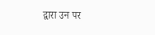द्वारा उन पर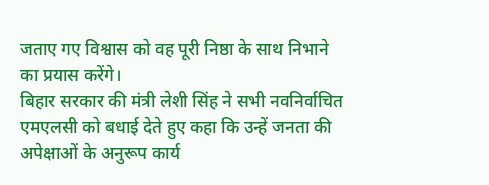जताए गए विश्वास को वह पूरी निष्ठा के साथ निभाने का प्रयास करेंगे।
बिहार सरकार की मंत्री लेशी सिंह ने सभी नवनिर्वाचित एमएलसी को बधाई देते हुए कहा कि उन्हें जनता की अपेक्षाओं के अनुरूप कार्य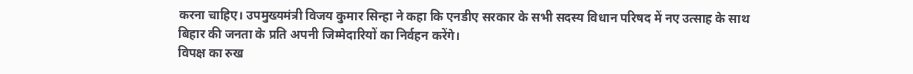करना चाहिए। उपमुख्यमंत्री विजय कुमार सिन्हा ने कहा कि एनडीए सरकार के सभी सदस्य विधान परिषद में नए उत्साह के साथ बिहार की जनता के प्रति अपनी जिम्मेदारियों का निर्वहन करेंगे।
विपक्ष का रुख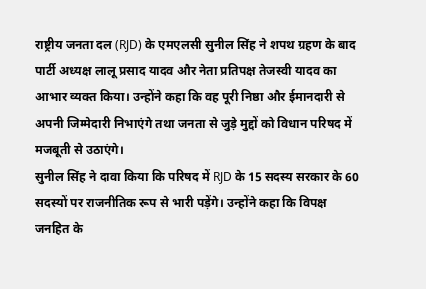राष्ट्रीय जनता दल (RJD) के एमएलसी सुनील सिंह ने शपथ ग्रहण के बाद पार्टी अध्यक्ष लालू प्रसाद यादव और नेता प्रतिपक्ष तेजस्वी यादव का आभार व्यक्त किया। उन्होंने कहा कि वह पूरी निष्ठा और ईमानदारी से अपनी जिम्मेदारी निभाएंगे तथा जनता से जुड़े मुद्दों को विधान परिषद में मजबूती से उठाएंगे।
सुनील सिंह ने दावा किया कि परिषद में RJD के 15 सदस्य सरकार के 60 सदस्यों पर राजनीतिक रूप से भारी पड़ेंगे। उन्होंने कहा कि विपक्ष जनहित के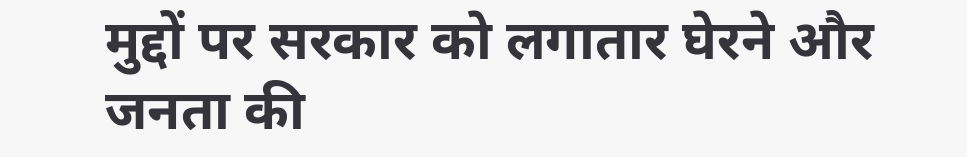मुद्दों पर सरकार को लगातार घेरने और जनता की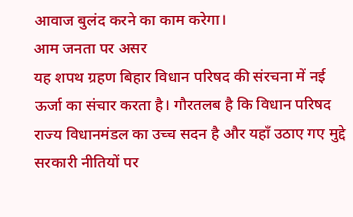आवाज बुलंद करने का काम करेगा।
आम जनता पर असर
यह शपथ ग्रहण बिहार विधान परिषद की संरचना में नई ऊर्जा का संचार करता है। गौरतलब है कि विधान परिषद राज्य विधानमंडल का उच्च सदन है और यहाँ उठाए गए मुद्दे सरकारी नीतियों पर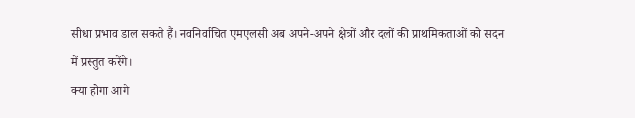सीधा प्रभाव डाल सकते हैं। नवनिर्वाचित एमएलसी अब अपने-अपने क्षेत्रों और दलों की प्राथमिकताओं को सदन में प्रस्तुत करेंगे।
क्या होगा आगे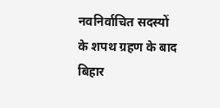नवनिर्वाचित सदस्यों के शपथ ग्रहण के बाद बिहार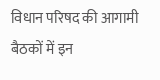विधान परिषद की आगामी बैठकों में इन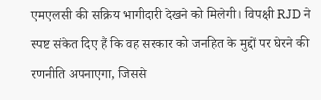एमएलसी की सक्रिय भागीदारी देखने को मिलेगी। विपक्षी RJD ने स्पष्ट संकेत दिए हैं कि वह सरकार को जनहित के मुद्दों पर घेरने की रणनीति अपनाएगा, जिससे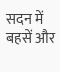सदन में बहसें और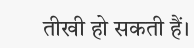तीखी हो सकती हैं।